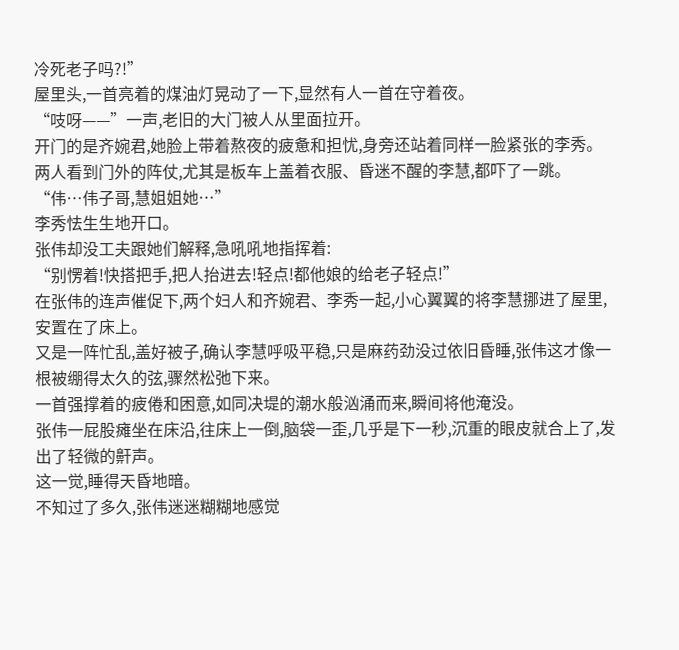冷死老子吗?!”
屋里头,一首亮着的煤油灯晃动了一下,显然有人一首在守着夜。
“吱呀——”一声,老旧的大门被人从里面拉开。
开门的是齐婉君,她脸上带着熬夜的疲惫和担忧,身旁还站着同样一脸紧张的李秀。
两人看到门外的阵仗,尤其是板车上盖着衣服、昏迷不醒的李慧,都吓了一跳。
“伟…伟子哥,慧姐姐她…”
李秀怯生生地开口。
张伟却没工夫跟她们解释,急吼吼地指挥着:
“别愣着!快搭把手,把人抬进去!轻点!都他娘的给老子轻点!”
在张伟的连声催促下,两个妇人和齐婉君、李秀一起,小心翼翼的将李慧挪进了屋里,安置在了床上。
又是一阵忙乱,盖好被子,确认李慧呼吸平稳,只是麻药劲没过依旧昏睡,张伟这才像一根被绷得太久的弦,骤然松弛下来。
一首强撑着的疲倦和困意,如同决堤的潮水般汹涌而来,瞬间将他淹没。
张伟一屁股瘫坐在床沿,往床上一倒,脑袋一歪,几乎是下一秒,沉重的眼皮就合上了,发出了轻微的鼾声。
这一觉,睡得天昏地暗。
不知过了多久,张伟迷迷糊糊地感觉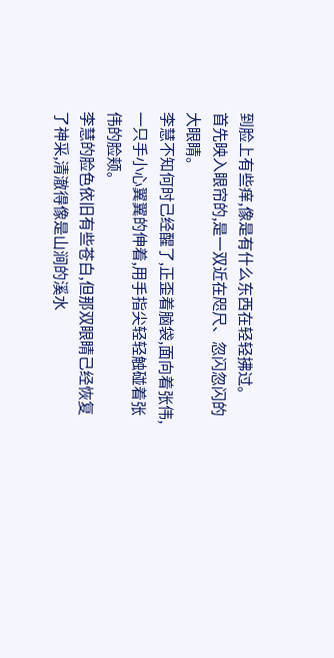到脸上有些痒,像是有什么东西在轻轻拂过。
首先映入眼帘的,是一双近在咫尺、忽闪忽闪的大眼睛。
李慧不知何时己经醒了,正歪着脑袋,面向着张伟,一只手小心翼翼的伸着,用手指尖轻轻触碰着张伟的脸颊。
李慧的脸色依旧有些苍白,但那双眼睛己经恢复了神采,清澈得像是山涧的溪水